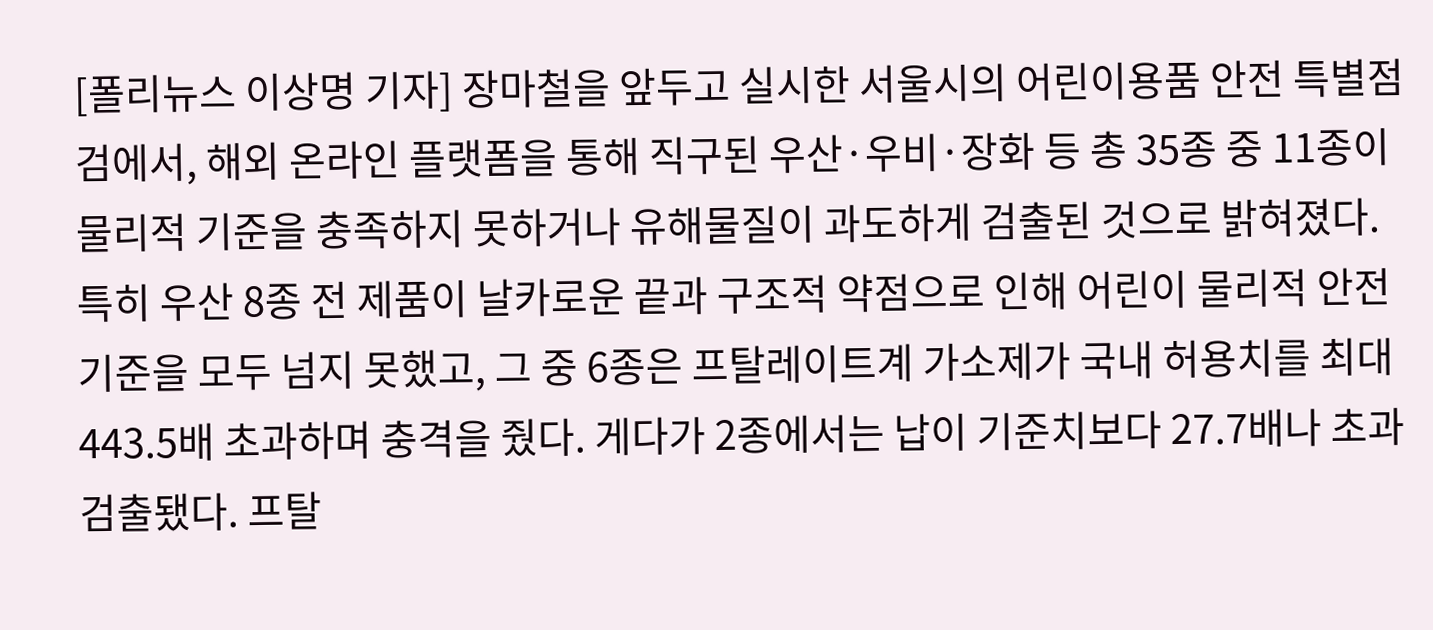[폴리뉴스 이상명 기자] 장마철을 앞두고 실시한 서울시의 어린이용품 안전 특별점검에서, 해외 온라인 플랫폼을 통해 직구된 우산·우비·장화 등 총 35종 중 11종이 물리적 기준을 충족하지 못하거나 유해물질이 과도하게 검출된 것으로 밝혀졌다. 특히 우산 8종 전 제품이 날카로운 끝과 구조적 약점으로 인해 어린이 물리적 안전 기준을 모두 넘지 못했고, 그 중 6종은 프탈레이트계 가소제가 국내 허용치를 최대 443.5배 초과하며 충격을 줬다. 게다가 2종에서는 납이 기준치보다 27.7배나 초과 검출됐다. 프탈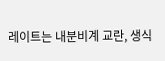레이트는 내분비계 교란, 생식